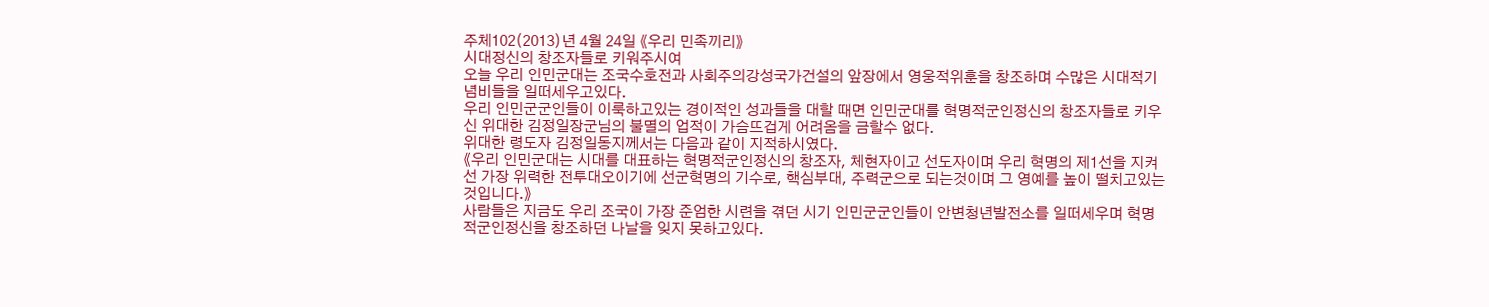주체102(2013)년 4월 24일 《우리 민족끼리》
시대정신의 창조자들로 키워주시여
오늘 우리 인민군대는 조국수호전과 사회주의강성국가건설의 앞장에서 영웅적위훈을 창조하며 수많은 시대적기념비들을 일떠세우고있다.
우리 인민군군인들이 이룩하고있는 경이적인 성과들을 대할 때면 인민군대를 혁명적군인정신의 창조자들로 키우신 위대한 김정일장군님의 불멸의 업적이 가슴뜨겁게 어려옴을 금할수 없다.
위대한 령도자 김정일동지께서는 다음과 같이 지적하시였다.
《우리 인민군대는 시대를 대표하는 혁명적군인정신의 창조자, 체현자이고 선도자이며 우리 혁명의 제1선을 지켜선 가장 위력한 전투대오이기에 선군혁명의 기수로, 핵심부대, 주력군으로 되는것이며 그 영예를 높이 떨치고있는것입니다.》
사람들은 지금도 우리 조국이 가장 준엄한 시련을 겪던 시기 인민군군인들이 안변청년발전소를 일떠세우며 혁명적군인정신을 창조하던 나날을 잊지 못하고있다.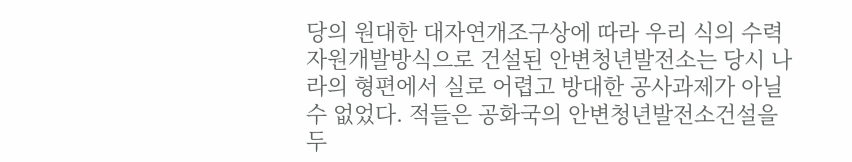당의 원대한 대자연개조구상에 따라 우리 식의 수력자원개발방식으로 건설된 안변청년발전소는 당시 나라의 형편에서 실로 어렵고 방대한 공사과제가 아닐수 없었다. 적들은 공화국의 안변청년발전소건설을 두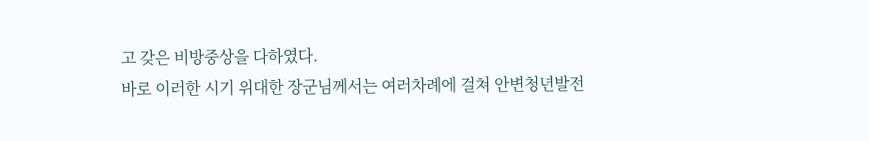고 갖은 비방중상을 다하였다.
바로 이러한 시기 위대한 장군님께서는 여러차례에 걸쳐 안변청년발전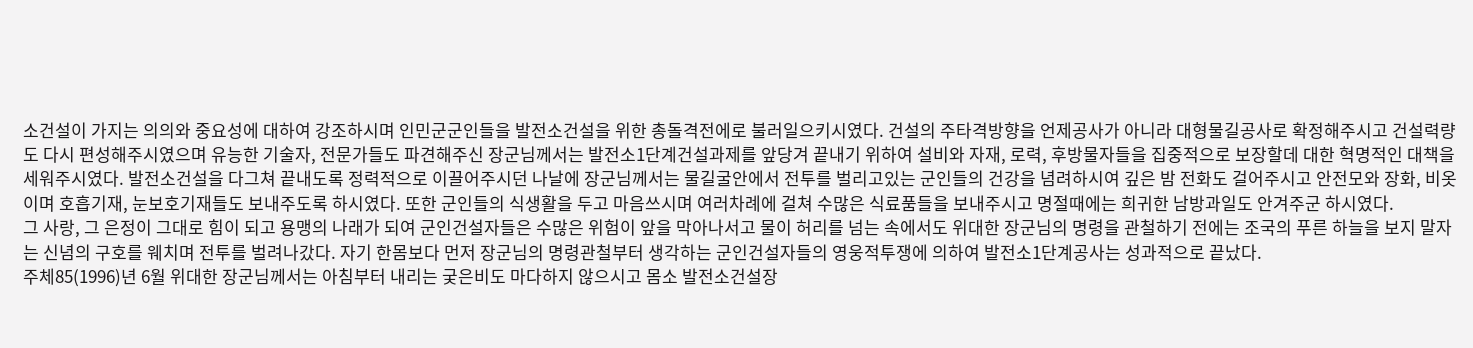소건설이 가지는 의의와 중요성에 대하여 강조하시며 인민군군인들을 발전소건설을 위한 총돌격전에로 불러일으키시였다. 건설의 주타격방향을 언제공사가 아니라 대형물길공사로 확정해주시고 건설력량도 다시 편성해주시였으며 유능한 기술자, 전문가들도 파견해주신 장군님께서는 발전소1단계건설과제를 앞당겨 끝내기 위하여 설비와 자재, 로력, 후방물자들을 집중적으로 보장할데 대한 혁명적인 대책을 세워주시였다. 발전소건설을 다그쳐 끝내도록 정력적으로 이끌어주시던 나날에 장군님께서는 물길굴안에서 전투를 벌리고있는 군인들의 건강을 념려하시여 깊은 밤 전화도 걸어주시고 안전모와 장화, 비옷이며 호흡기재, 눈보호기재들도 보내주도록 하시였다. 또한 군인들의 식생활을 두고 마음쓰시며 여러차례에 걸쳐 수많은 식료품들을 보내주시고 명절때에는 희귀한 남방과일도 안겨주군 하시였다.
그 사랑, 그 은정이 그대로 힘이 되고 용맹의 나래가 되여 군인건설자들은 수많은 위험이 앞을 막아나서고 물이 허리를 넘는 속에서도 위대한 장군님의 명령을 관철하기 전에는 조국의 푸른 하늘을 보지 말자는 신념의 구호를 웨치며 전투를 벌려나갔다. 자기 한몸보다 먼저 장군님의 명령관철부터 생각하는 군인건설자들의 영웅적투쟁에 의하여 발전소1단계공사는 성과적으로 끝났다.
주체85(1996)년 6월 위대한 장군님께서는 아침부터 내리는 궂은비도 마다하지 않으시고 몸소 발전소건설장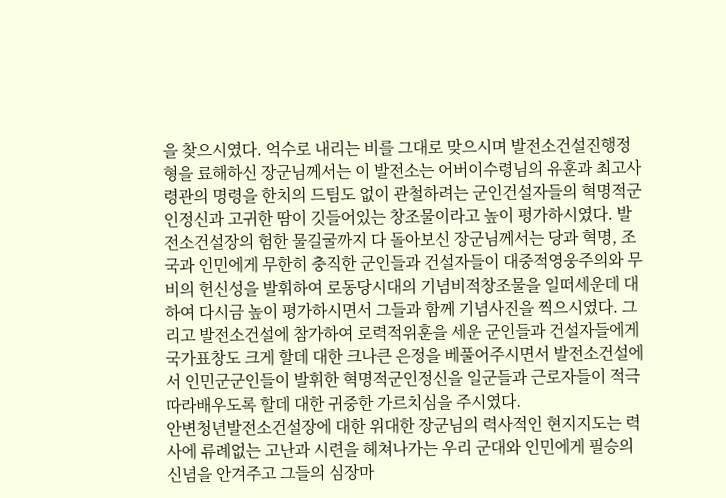을 찾으시였다. 억수로 내리는 비를 그대로 맞으시며 발전소건설진행정형을 료해하신 장군님께서는 이 발전소는 어버이수령님의 유훈과 최고사령관의 명령을 한치의 드팀도 없이 관철하려는 군인건설자들의 혁명적군인정신과 고귀한 땀이 깃들어있는 창조물이라고 높이 평가하시였다. 발전소건설장의 험한 물길굴까지 다 돌아보신 장군님께서는 당과 혁명, 조국과 인민에게 무한히 충직한 군인들과 건설자들이 대중적영웅주의와 무비의 헌신성을 발휘하여 로동당시대의 기념비적창조물을 일떠세운데 대하여 다시금 높이 평가하시면서 그들과 함께 기념사진을 찍으시였다. 그리고 발전소건설에 참가하여 로력적위훈을 세운 군인들과 건설자들에게 국가표창도 크게 할데 대한 크나큰 은정을 베풀어주시면서 발전소건설에서 인민군군인들이 발휘한 혁명적군인정신을 일군들과 근로자들이 적극 따라배우도록 할데 대한 귀중한 가르치심을 주시였다.
안변청년발전소건설장에 대한 위대한 장군님의 력사적인 현지지도는 력사에 류례없는 고난과 시련을 헤쳐나가는 우리 군대와 인민에게 필승의 신념을 안겨주고 그들의 심장마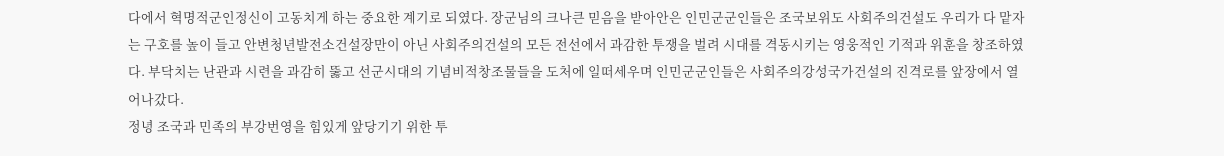다에서 혁명적군인정신이 고동치게 하는 중요한 계기로 되였다. 장군님의 크나큰 믿음을 받아안은 인민군군인들은 조국보위도 사회주의건설도 우리가 다 맡자는 구호를 높이 들고 안변청년발전소건설장만이 아닌 사회주의건설의 모든 전선에서 과감한 투쟁을 벌려 시대를 격동시키는 영웅적인 기적과 위훈을 창조하였다. 부닥치는 난관과 시련을 과감히 뚫고 선군시대의 기념비적창조물들을 도처에 일떠세우며 인민군군인들은 사회주의강성국가건설의 진격로를 앞장에서 열어나갔다.
정녕 조국과 민족의 부강번영을 힘있게 앞당기기 위한 투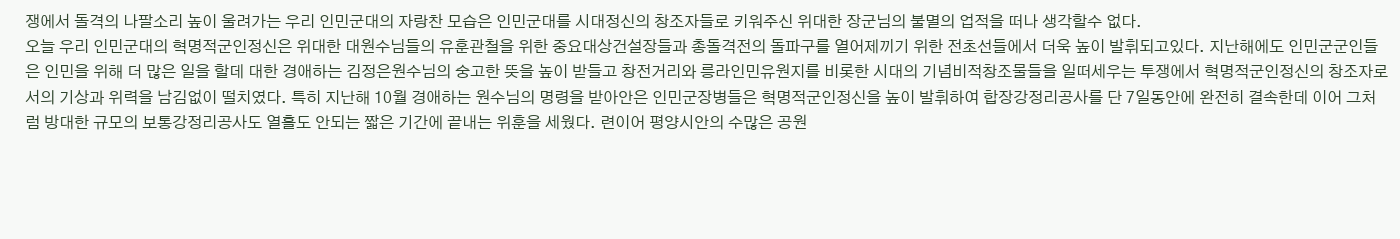쟁에서 돌격의 나팔소리 높이 울려가는 우리 인민군대의 자랑찬 모습은 인민군대를 시대정신의 창조자들로 키워주신 위대한 장군님의 불멸의 업적을 떠나 생각할수 없다.
오늘 우리 인민군대의 혁명적군인정신은 위대한 대원수님들의 유훈관철을 위한 중요대상건설장들과 총돌격전의 돌파구를 열어제끼기 위한 전초선들에서 더욱 높이 발휘되고있다. 지난해에도 인민군군인들은 인민을 위해 더 많은 일을 할데 대한 경애하는 김정은원수님의 숭고한 뜻을 높이 받들고 창전거리와 릉라인민유원지를 비롯한 시대의 기념비적창조물들을 일떠세우는 투쟁에서 혁명적군인정신의 창조자로서의 기상과 위력을 남김없이 떨치였다. 특히 지난해 10월 경애하는 원수님의 명령을 받아안은 인민군장병들은 혁명적군인정신을 높이 발휘하여 합장강정리공사를 단 7일동안에 완전히 결속한데 이어 그처럼 방대한 규모의 보통강정리공사도 열흘도 안되는 짧은 기간에 끝내는 위훈을 세웠다. 련이어 평양시안의 수많은 공원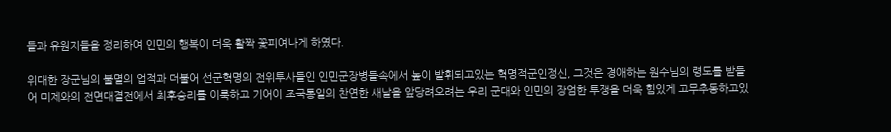들과 유원지들을 정리하여 인민의 행복이 더욱 활짝 꽃피여나게 하였다.

위대한 장군님의 불멸의 업적과 더불어 선군혁명의 전위투사들인 인민군장병들속에서 높이 발휘되고있는 혁명적군인정신, 그것은 경애하는 원수님의 령도를 받들어 미제와의 전면대결전에서 최후승리를 이룩하고 기어이 조국통일의 찬연한 새날을 앞당려오려는 우리 군대와 인민의 장엄한 투쟁을 더욱 힘있게 고무추동하고있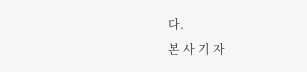다.
본 사 기 자